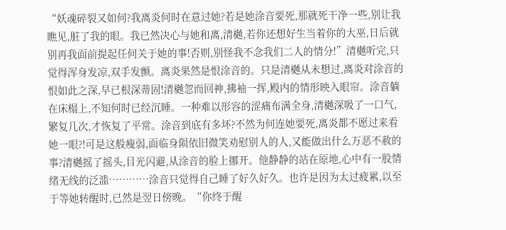“妖魂碎裂又如何?我离炎何时在意过她?若是她涂音要死,那就死干净一些,别让我瞧见,脏了我的眼。我已然决心与她和离,清樾,若你还想好生当着你的大巫,日后就别再我面前提起任何关于她的事!否则,别怪我不念我们二人的情分!”清樾听完,只觉得浑身发凉,双手发颤。离炎果然是恨涂音的。只是清樾从未想过,离炎对涂音的恨如此之深,早已根深蒂固!清樾忽而回神,拂袖一挥,殿内的情形映入眼帘。涂音躺在床榻上,不知何时已经沉睡。一种难以形容的涩痛布满全身,清樾深吸了一口气,繁复几次,才恢复了平常。涂音到底有多坏?不然为何连她要死,离炎都不愿过来看她一眼?!可是这般瘦弱,面临身陨依旧微笑劝慰别人的人,又能做出什么万恶不赦的事?清樾摇了摇头,目光闪避,从涂音的脸上挪开。他静静的站在原地,心中有一股情绪无线的泛滥…………涂音只觉得自己睡了好久好久。也许是因为太过疲累,以至于等她转醒时,已然是翌日傍晚。“你终于醒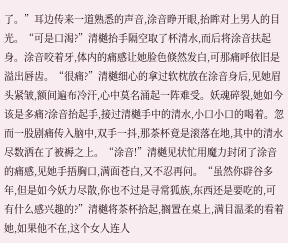了。”耳边传来一道熟悉的声音,涂音睁开眼,抬眸对上男人的目光。“可是口渴?”清樾抬手隔空取了杯清水,而后将涂音扶起身。涂音咬着牙,体内的痛感让她脸色倏然发白,可那痛呼依旧是溢出唇齿。“很痛?”清樾细心的拿过软枕放在涂音身后,见她眉头紧皱,额间遍布冷汗,心中莫名涌起一阵难受。妖魂碎裂,她如今该是多痛?涂音抬起手,接过清樾手中的清水,小口小口的喝着。忽而一股剧痛传入脑中,双手一抖,那茶杯竟是滚落在地,其中的清水尽数洒在了被褥之上。“涂音!”清樾见状忙用魔力封闭了涂音的痛感,见她手捂胸口,满面苍白,又不忍再问。“虽然你辟谷多年,但是如今妖力尽散,你也不过是寻常狐族,东西还是要吃的,可有什么感兴趣的?”清樾将茶杯拾起,搁置在桌上,满目温柔的看着她,如果他不在,这个女人连人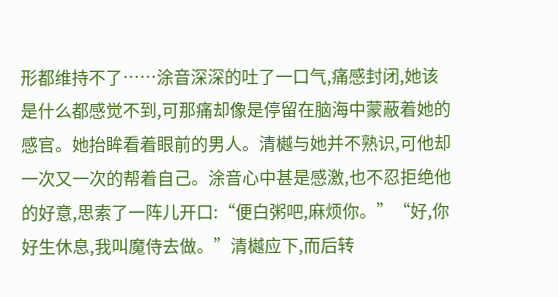形都维持不了……涂音深深的吐了一口气,痛感封闭,她该是什么都感觉不到,可那痛却像是停留在脑海中蒙蔽着她的感官。她抬眸看着眼前的男人。清樾与她并不熟识,可他却一次又一次的帮着自己。涂音心中甚是感激,也不忍拒绝他的好意,思索了一阵儿开口:“便白粥吧,麻烦你。”“好,你好生休息,我叫魔侍去做。”清樾应下,而后转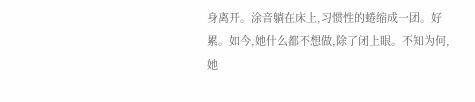身离开。涂音躺在床上,习惯性的蜷缩成一团。好累。如今,她什么都不想做,除了闭上眼。不知为何,她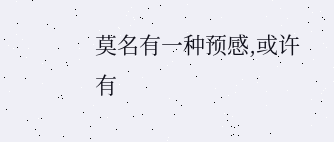莫名有一种预感,或许有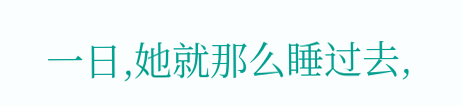一日,她就那么睡过去,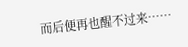而后便再也醒不过来……